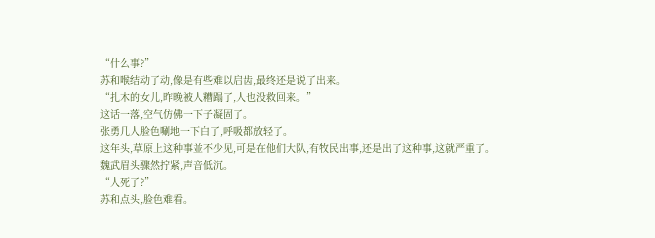“什么事?”
苏和喉结动了动,像是有些难以启齿,最终还是说了出来。
“扎木的女儿,昨晚被人糟蹋了,人也没救回来。”
这话一落,空气仿佛一下子凝固了。
张勇几人脸色唰地一下白了,呼吸都放轻了。
这年头,草原上这种事並不少见,可是在他们大队,有牧民出事,还是出了这种事,这就严重了。
魏武眉头骤然拧紧,声音低沉。
“人死了?”
苏和点头,脸色难看。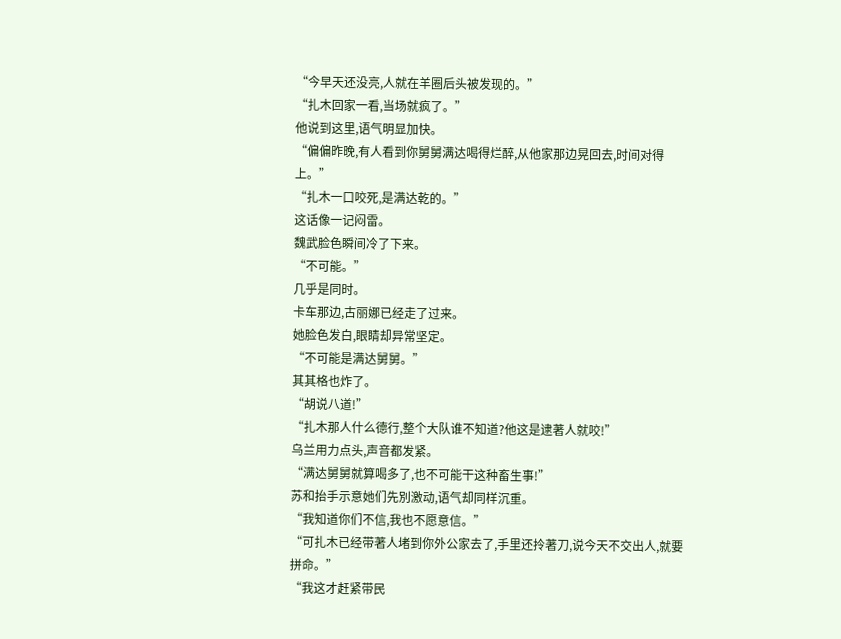“今早天还没亮,人就在羊圈后头被发现的。”
“扎木回家一看,当场就疯了。”
他说到这里,语气明显加快。
“偏偏昨晚,有人看到你舅舅满达喝得烂醉,从他家那边晃回去,时间对得上。”
“扎木一口咬死,是满达乾的。”
这话像一记闷雷。
魏武脸色瞬间冷了下来。
“不可能。”
几乎是同时。
卡车那边,古丽娜已经走了过来。
她脸色发白,眼睛却异常坚定。
“不可能是满达舅舅。”
其其格也炸了。
“胡说八道!”
“扎木那人什么德行,整个大队谁不知道?他这是逮著人就咬!”
乌兰用力点头,声音都发紧。
“满达舅舅就算喝多了,也不可能干这种畜生事!”
苏和抬手示意她们先別激动,语气却同样沉重。
“我知道你们不信,我也不愿意信。”
“可扎木已经带著人堵到你外公家去了,手里还拎著刀,说今天不交出人,就要拼命。”
“我这才赶紧带民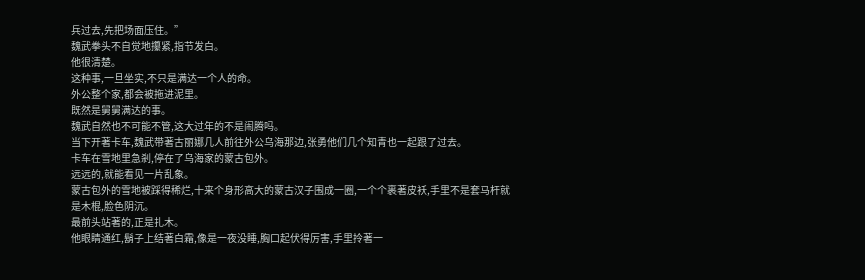兵过去,先把场面压住。”
魏武拳头不自觉地攥紧,指节发白。
他很清楚。
这种事,一旦坐实,不只是满达一个人的命。
外公整个家,都会被拖进泥里。
既然是舅舅满达的事。
魏武自然也不可能不管,这大过年的不是闹腾吗。
当下开著卡车,魏武带著古丽娜几人前往外公乌海那边,张勇他们几个知青也一起跟了过去。
卡车在雪地里急剎,停在了乌海家的蒙古包外。
远远的,就能看见一片乱象。
蒙古包外的雪地被踩得稀烂,十来个身形高大的蒙古汉子围成一圈,一个个裹著皮袄,手里不是套马杆就是木棍,脸色阴沉。
最前头站著的,正是扎木。
他眼睛通红,鬍子上结著白霜,像是一夜没睡,胸口起伏得厉害,手里拎著一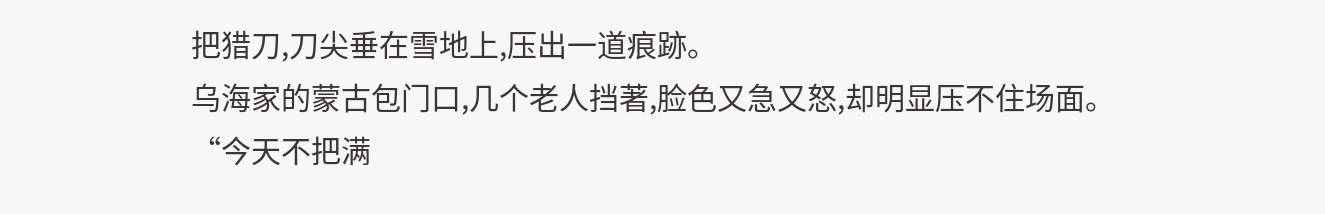把猎刀,刀尖垂在雪地上,压出一道痕跡。
乌海家的蒙古包门口,几个老人挡著,脸色又急又怒,却明显压不住场面。
“今天不把满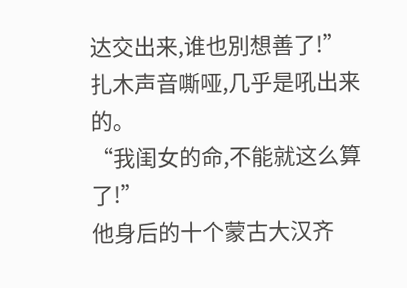达交出来,谁也別想善了!”
扎木声音嘶哑,几乎是吼出来的。
“我闺女的命,不能就这么算了!”
他身后的十个蒙古大汉齐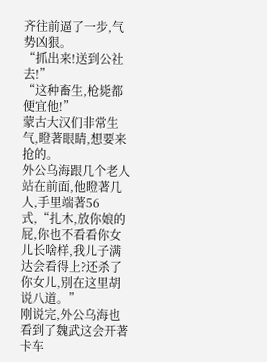齐往前逼了一步,气势凶狠。
“抓出来!送到公社去!”
“这种畜生,枪毙都便宜他!”
蒙古大汉们非常生气,瞪著眼睛,想要来抢的。
外公乌海跟几个老人站在前面,他瞪著几人,手里端著56式,“扎木,放你娘的屁,你也不看看你女儿长啥样,我儿子满达会看得上?还杀了你女儿,別在这里胡说八道。”
刚说完,外公乌海也看到了魏武这会开著卡车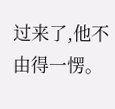过来了,他不由得一愣。